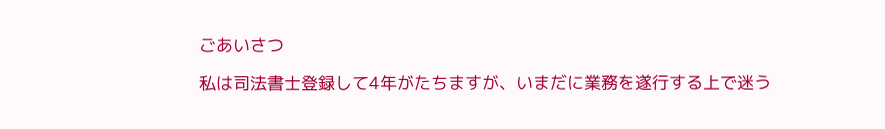ごあいさつ

私は司法書士登録して4年がたちますが、いまだに業務を遂行する上で迷う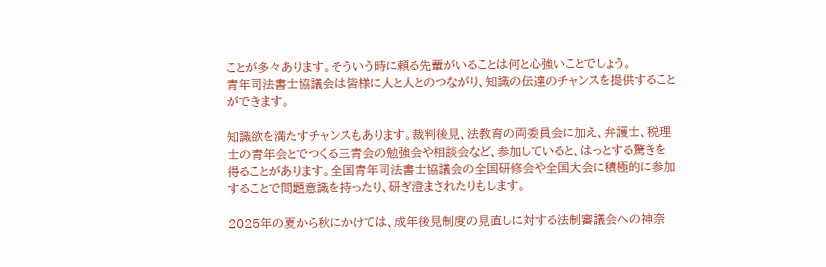ことが多々あります。そういう時に頼る先輩がいることは何と心強いことでしょう。
青年司法書士協議会は皆様に人と人とのつながり、知識の伝達のチャンスを提供することができます。

知識欲を満たすチャンスもあります。裁判後見、法教育の両委員会に加え、弁護士、税理士の青年会とでつくる三青会の勉強会や相談会など、参加していると、はっとする驚きを得ることがあります。全国青年司法書士協議会の全国研修会や全国大会に積極的に参加することで問題意識を持ったり、研ぎ澄まされたりもします。

2025年の夏から秋にかけては、成年後見制度の見直しに対する法制審議会への神奈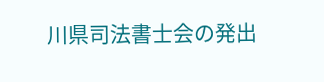川県司法書士会の発出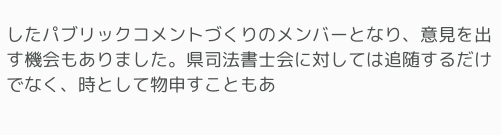したパブリックコメントづくりのメンバーとなり、意見を出す機会もありました。県司法書士会に対しては追随するだけでなく、時として物申すこともあ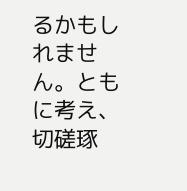るかもしれません。ともに考え、切磋琢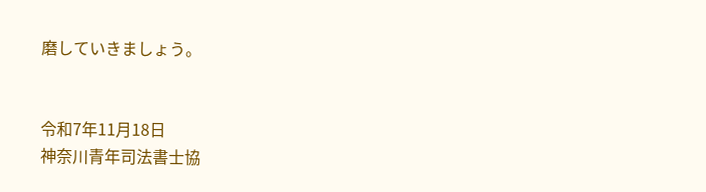磨していきましょう。


令和7年11月18日
神奈川青年司法書士協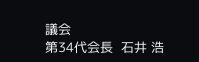議会
第34代会長  石井 浩